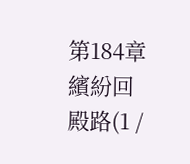第184章 繽紛回殿路(1 /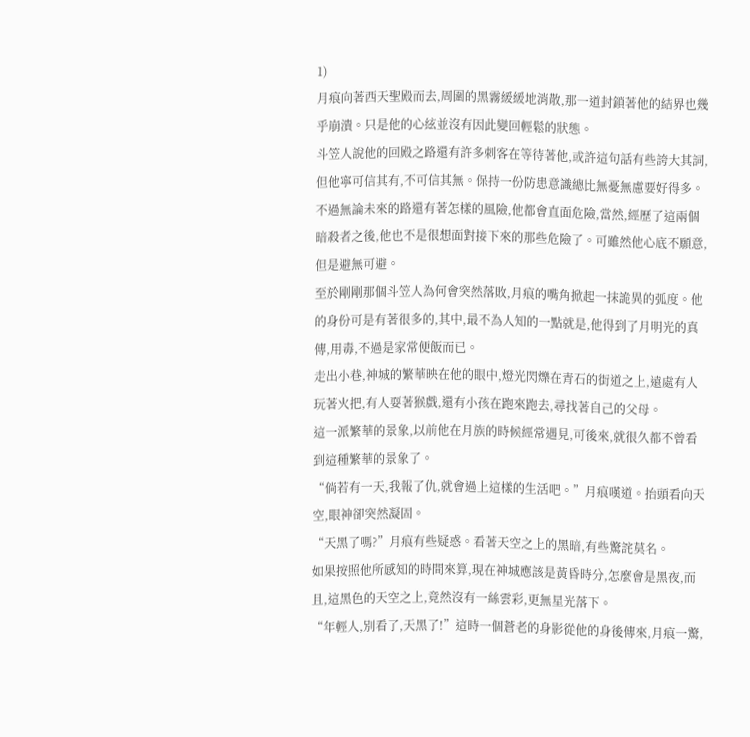1)
月痕向著西天聖殿而去,周圍的黑霧緩緩地消散,那一道封鎖著他的結界也幾乎崩潰。只是他的心絃並沒有因此變回輕鬆的狀態。
斗笠人說他的回殿之路還有許多刺客在等待著他,或許這句話有些誇大其詞,但他寧可信其有,不可信其無。保持一份防患意識總比無憂無慮要好得多。
不過無論未來的路還有著怎樣的風險,他都會直面危險,當然,經歷了這兩個暗殺者之後,他也不是很想面對接下來的那些危險了。可雖然他心底不願意,但是避無可避。
至於剛剛那個斗笠人為何會突然落敗,月痕的嘴角掀起一抹詭異的弧度。他的身份可是有著很多的,其中,最不為人知的一點就是,他得到了月明光的真傳,用毒,不過是家常便飯而已。
走出小巷,神城的繁華映在他的眼中,燈光閃爍在青石的街道之上,遠處有人玩著火把,有人耍著猴戲,還有小孩在跑來跑去,尋找著自己的父母。
這一派繁華的景象,以前他在月族的時候經常遇見,可後來,就很久都不曾看到這種繁華的景象了。
“倘若有一天,我報了仇,就會過上這樣的生活吧。”月痕嘆道。抬頭看向天空,眼神卻突然凝固。
“天黑了嗎?”月痕有些疑惑。看著天空之上的黑暗,有些驚詫莫名。
如果按照他所感知的時間來算,現在神城應該是黃昏時分,怎麼會是黑夜,而且,這黑色的天空之上,竟然沒有一絲雲彩,更無星光落下。
“年輕人,別看了,天黑了!”這時一個蒼老的身影從他的身後傳來,月痕一驚,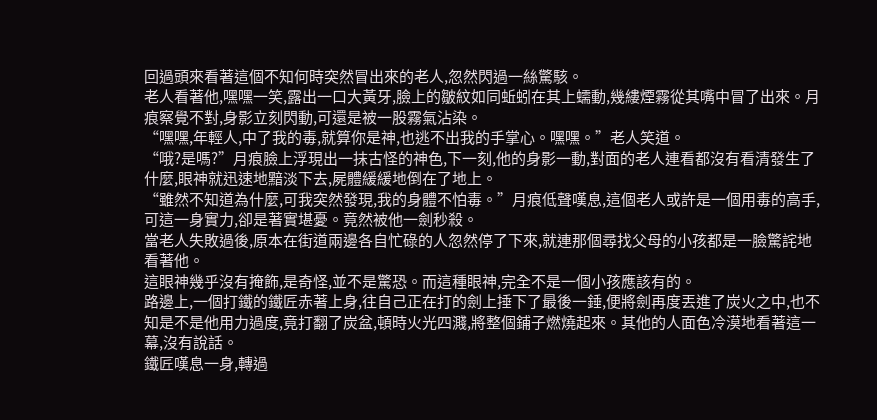回過頭來看著這個不知何時突然冒出來的老人,忽然閃過一絲驚駭。
老人看著他,嘿嘿一笑,露出一口大黃牙,臉上的皺紋如同蚯蚓在其上蠕動,幾縷煙霧從其嘴中冒了出來。月痕察覺不對,身影立刻閃動,可還是被一股霧氣沾染。
“嘿嘿,年輕人,中了我的毒,就算你是神,也逃不出我的手掌心。嘿嘿。”老人笑道。
“哦?是嗎?”月痕臉上浮現出一抹古怪的神色,下一刻,他的身影一動,對面的老人連看都沒有看清發生了什麼,眼神就迅速地黯淡下去,屍體緩緩地倒在了地上。
“雖然不知道為什麼,可我突然發現,我的身體不怕毒。”月痕低聲嘆息,這個老人或許是一個用毒的高手,可這一身實力,卻是著實堪憂。竟然被他一劍秒殺。
當老人失敗過後,原本在街道兩邊各自忙碌的人忽然停了下來,就連那個尋找父母的小孩都是一臉驚詫地看著他。
這眼神幾乎沒有掩飾,是奇怪,並不是驚恐。而這種眼神,完全不是一個小孩應該有的。
路邊上,一個打鐵的鐵匠赤著上身,往自己正在打的劍上捶下了最後一錘,便將劍再度丟進了炭火之中,也不知是不是他用力過度,竟打翻了炭盆,頓時火光四濺,將整個鋪子燃燒起來。其他的人面色冷漠地看著這一幕,沒有說話。
鐵匠嘆息一身,轉過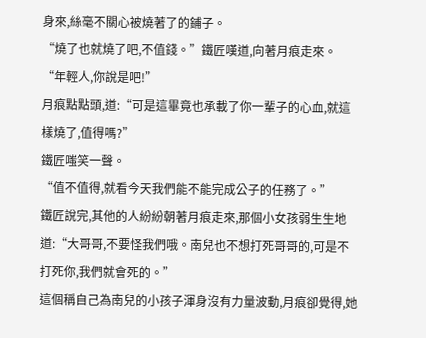身來,絲毫不關心被燒著了的鋪子。
“燒了也就燒了吧,不值錢。”鐵匠嘆道,向著月痕走來。
“年輕人,你說是吧!”
月痕點點頭,道:“可是這畢竟也承載了你一輩子的心血,就這樣燒了,值得嗎?”
鐵匠嗤笑一聲。
“值不值得,就看今天我們能不能完成公子的任務了。”
鐵匠說完,其他的人紛紛朝著月痕走來,那個小女孩弱生生地道:“大哥哥,不要怪我們哦。南兒也不想打死哥哥的,可是不打死你,我們就會死的。”
這個稱自己為南兒的小孩子渾身沒有力量波動,月痕卻覺得,她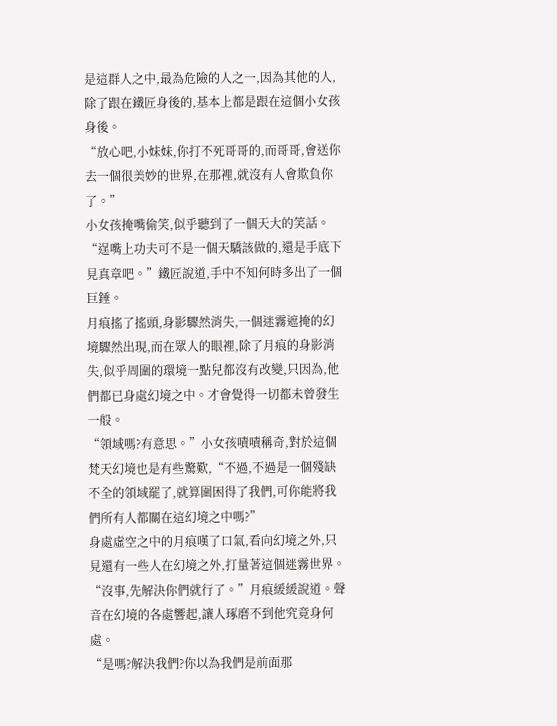是這群人之中,最為危險的人之一,因為其他的人,除了跟在鐵匠身後的,基本上都是跟在這個小女孩身後。
“放心吧,小妹妹,你打不死哥哥的,而哥哥,會送你去一個很美妙的世界,在那裡,就沒有人會欺負你了。”
小女孩掩嘴偷笑,似乎聽到了一個天大的笑話。
“逞嘴上功夫可不是一個天驕該做的,還是手底下見真章吧。”鐵匠說道,手中不知何時多出了一個巨錘。
月痕搖了搖頭,身影驟然消失,一個迷霧遮掩的幻境驟然出現,而在眾人的眼裡,除了月痕的身影消失,似乎周圍的環境一點兒都沒有改變,只因為,他們都已身處幻境之中。才會覺得一切都未曾發生一般。
“領域嗎?有意思。”小女孩嘖嘖稱奇,對於這個梵天幻境也是有些驚歎,“不過,不過是一個殘缺不全的領域罷了,就算圍困得了我們,可你能將我們所有人都關在這幻境之中嗎?”
身處虛空之中的月痕嘆了口氣,看向幻境之外,只見還有一些人在幻境之外,打量著這個迷霧世界。
“沒事,先解決你們就行了。”月痕緩緩說道。聲音在幻境的各處響起,讓人琢磨不到他究竟身何處。
“是嗎?解決我們?你以為我們是前面那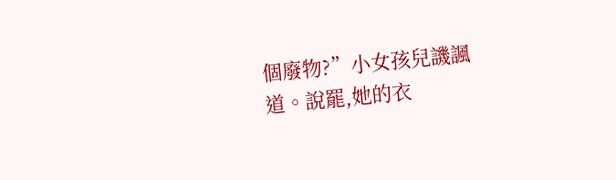個廢物?”小女孩兒譏諷道。說罷,她的衣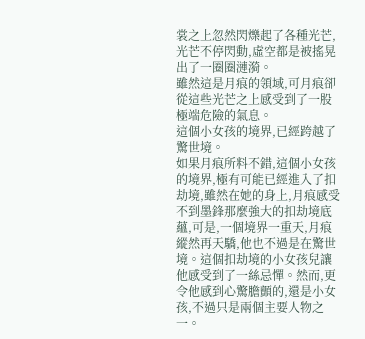裳之上忽然閃爍起了各種光芒,光芒不停閃動,虛空都是被搖晃出了一圈圈漣漪。
雖然這是月痕的領域,可月痕卻從這些光芒之上感受到了一股極端危險的氣息。
這個小女孩的境界,已經跨越了驚世境。
如果月痕所料不錯,這個小女孩的境界,極有可能已經進入了扣劫境,雖然在她的身上,月痕感受不到墨鋒那麼強大的扣劫境底蘊,可是,一個境界一重天,月痕縱然再天驕,他也不過是在驚世境。這個扣劫境的小女孩兒讓他感受到了一絲忌憚。然而,更令他感到心驚膽顫的,還是小女孩,不過只是兩個主要人物之一。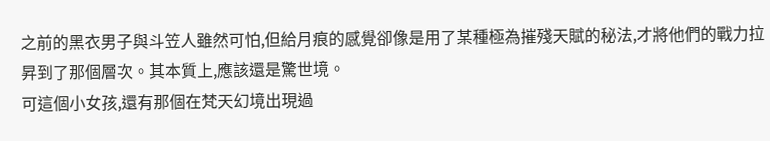之前的黑衣男子與斗笠人雖然可怕,但給月痕的感覺卻像是用了某種極為摧殘天賦的秘法,才將他們的戰力拉昇到了那個層次。其本質上,應該還是驚世境。
可這個小女孩,還有那個在梵天幻境出現過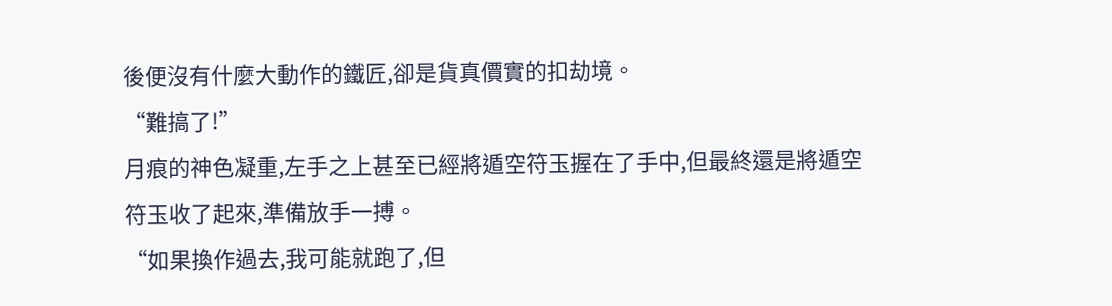後便沒有什麼大動作的鐵匠,卻是貨真價實的扣劫境。
“難搞了!”
月痕的神色凝重,左手之上甚至已經將遁空符玉握在了手中,但最終還是將遁空符玉收了起來,準備放手一搏。
“如果換作過去,我可能就跑了,但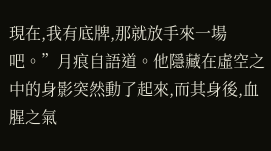現在,我有底牌,那就放手來一場吧。”月痕自語道。他隱藏在虛空之中的身影突然動了起來,而其身後,血腥之氣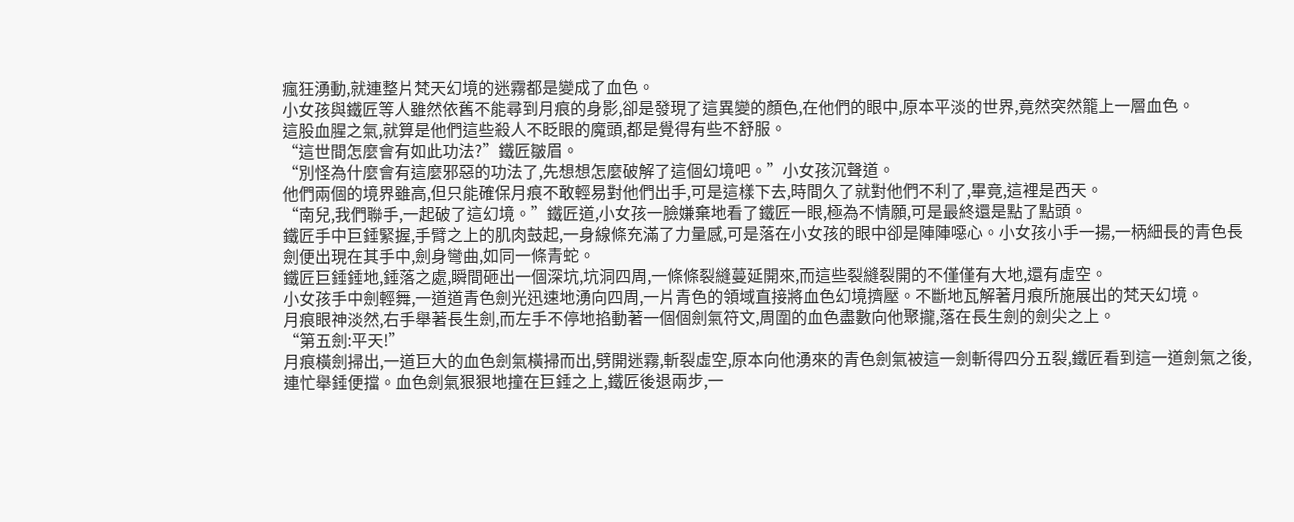瘋狂湧動,就連整片梵天幻境的迷霧都是變成了血色。
小女孩與鐵匠等人雖然依舊不能尋到月痕的身影,卻是發現了這異變的顏色,在他們的眼中,原本平淡的世界,竟然突然籠上一層血色。
這股血腥之氣,就算是他們這些殺人不眨眼的魔頭,都是覺得有些不舒服。
“這世間怎麼會有如此功法?”鐵匠皺眉。
“別怪為什麼會有這麼邪惡的功法了,先想想怎麼破解了這個幻境吧。”小女孩沉聲道。
他們兩個的境界雖高,但只能確保月痕不敢輕易對他們出手,可是這樣下去,時間久了就對他們不利了,畢竟,這裡是西天。
“南兒,我們聯手,一起破了這幻境。”鐵匠道,小女孩一臉嫌棄地看了鐵匠一眼,極為不情願,可是最終還是點了點頭。
鐵匠手中巨錘緊握,手臂之上的肌肉鼓起,一身線條充滿了力量感,可是落在小女孩的眼中卻是陣陣噁心。小女孩小手一揚,一柄細長的青色長劍便出現在其手中,劍身彎曲,如同一條青蛇。
鐵匠巨錘錘地,錘落之處,瞬間砸出一個深坑,坑洞四周,一條條裂縫蔓延開來,而這些裂縫裂開的不僅僅有大地,還有虛空。
小女孩手中劍輕舞,一道道青色劍光迅速地湧向四周,一片青色的領域直接將血色幻境擠壓。不斷地瓦解著月痕所施展出的梵天幻境。
月痕眼神淡然,右手舉著長生劍,而左手不停地掐動著一個個劍氣符文,周圍的血色盡數向他聚攏,落在長生劍的劍尖之上。
“第五劍:平天!”
月痕橫劍掃出,一道巨大的血色劍氣橫掃而出,劈開迷霧,斬裂虛空,原本向他湧來的青色劍氣被這一劍斬得四分五裂,鐵匠看到這一道劍氣之後,連忙舉錘便擋。血色劍氣狠狠地撞在巨錘之上,鐵匠後退兩步,一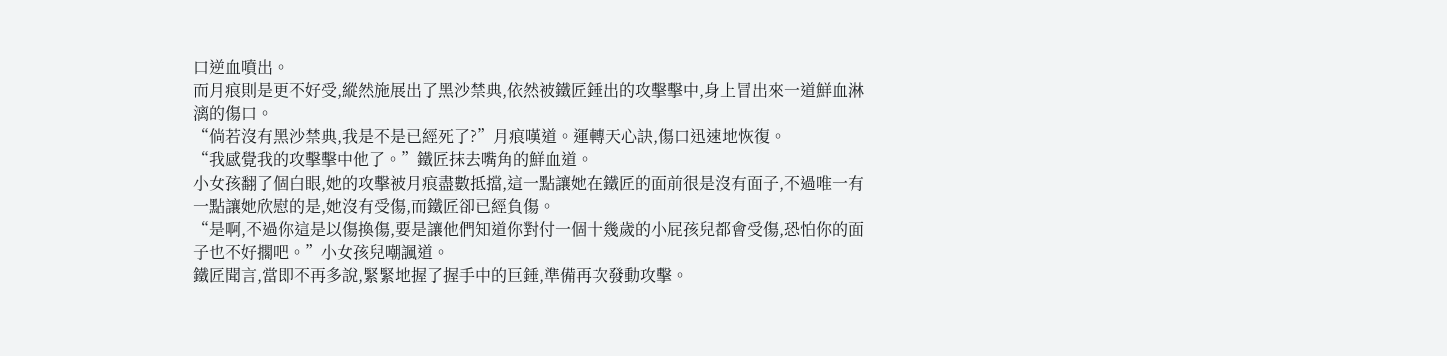口逆血噴出。
而月痕則是更不好受,縱然施展出了黑沙禁典,依然被鐵匠錘出的攻擊擊中,身上冒出來一道鮮血淋漓的傷口。
“倘若沒有黑沙禁典,我是不是已經死了?”月痕嘆道。運轉天心訣,傷口迅速地恢復。
“我感覺我的攻擊擊中他了。”鐵匠抹去嘴角的鮮血道。
小女孩翻了個白眼,她的攻擊被月痕盡數抵擋,這一點讓她在鐵匠的面前很是沒有面子,不過唯一有一點讓她欣慰的是,她沒有受傷,而鐵匠卻已經負傷。
“是啊,不過你這是以傷換傷,要是讓他們知道你對付一個十幾歲的小屁孩兒都會受傷,恐怕你的面子也不好擱吧。”小女孩兒嘲諷道。
鐵匠聞言,當即不再多說,緊緊地握了握手中的巨錘,準備再次發動攻擊。